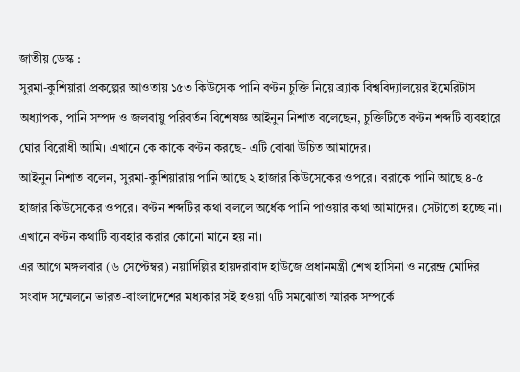জাতীয় ডেস্ক :
সুরমা-কুশিয়ারা প্রকল্পের আওতায় ১৫৩ কিউসেক পানি বণ্টন চুক্তি নিয়ে ব্র্যাক বিশ্ববিদ্যালয়ের ইমেরিটাস অধ্যাপক, পানি সম্পদ ও জলবায়ু পরিবর্তন বিশেষজ্ঞ আইনুন নিশাত বলেছেন, চুক্তিটিতে বণ্টন শব্দটি ব্যবহারে ঘোর বিরোধী আমি। এখানে কে কাকে বণ্টন করছে- এটি বোঝা উচিত আমাদের।
আইনুন নিশাত বলেন, সুরমা-কুশিয়ারায় পানি আছে ২ হাজার কিউসেকের ওপরে। বরাকে পানি আছে ৪-৫ হাজার কিউসেকের ওপরে। বণ্টন শব্দটির কথা বললে অর্ধেক পানি পাওয়ার কথা আমাদের। সেটাতো হচ্ছে না। এখানে বণ্টন কথাটি ব্যবহার করার কোনো মানে হয় না।
এর আগে মঙ্গলবার (৬ সেপ্টেম্বর) নয়াদিল্লির হায়দরাবাদ হাউজে প্রধানমন্ত্রী শেখ হাসিনা ও নরেন্দ্র মোদির সংবাদ সম্মেলনে ভারত-বাংলাদেশের মধ্যকার সই হওয়া ৭টি সমঝোতা স্মারক সম্পর্কে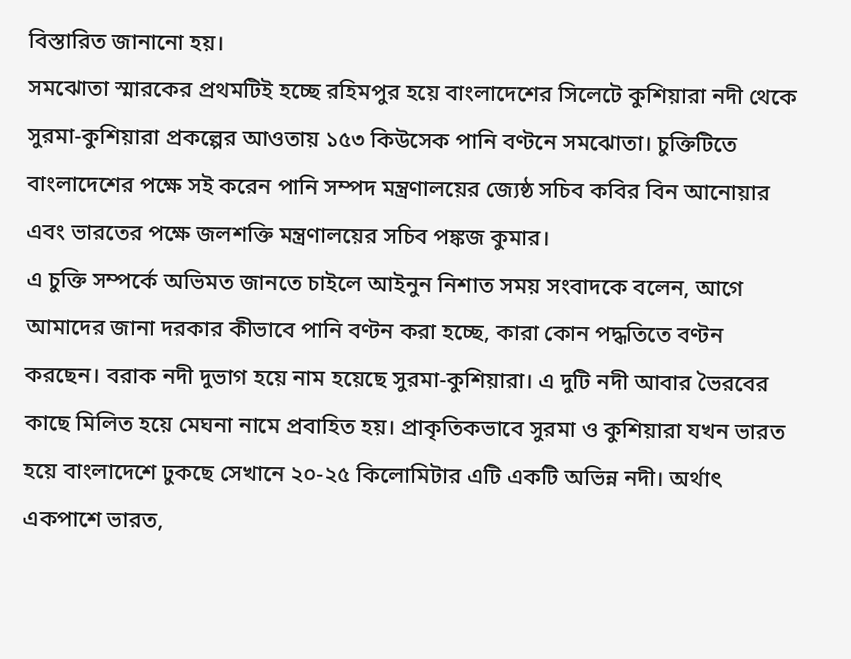বিস্তারিত জানানো হয়।
সমঝোতা স্মারকের প্রথমটিই হচ্ছে রহিমপুর হয়ে বাংলাদেশের সিলেটে কুশিয়ারা নদী থেকে সুরমা-কুশিয়ারা প্রকল্পের আওতায় ১৫৩ কিউসেক পানি বণ্টনে সমঝোতা। চুক্তিটিতে বাংলাদেশের পক্ষে সই করেন পানি সম্পদ মন্ত্রণালয়ের জ্যেষ্ঠ সচিব কবির বিন আনোয়ার এবং ভারতের পক্ষে জলশক্তি মন্ত্রণালয়ের সচিব পঙ্কজ কুমার।
এ চুক্তি সম্পর্কে অভিমত জানতে চাইলে আইনুন নিশাত সময় সংবাদকে বলেন, আগে আমাদের জানা দরকার কীভাবে পানি বণ্টন করা হচ্ছে, কারা কোন পদ্ধতিতে বণ্টন করছেন। বরাক নদী দুভাগ হয়ে নাম হয়েছে সুরমা-কুশিয়ারা। এ দুটি নদী আবার ভৈরবের কাছে মিলিত হয়ে মেঘনা নামে প্রবাহিত হয়। প্রাকৃতিকভাবে সুরমা ও কুশিয়ারা যখন ভারত হয়ে বাংলাদেশে ঢুকছে সেখানে ২০-২৫ কিলোমিটার এটি একটি অভিন্ন নদী। অর্থাৎ একপাশে ভারত,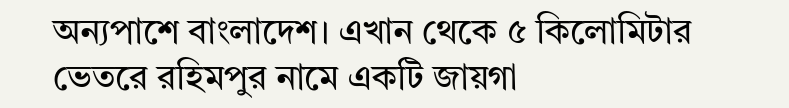অন্যপাশে বাংলাদেশ। এখান থেকে ৫ কিলোমিটার ভেতরে রহিমপুর নামে একটি জায়গা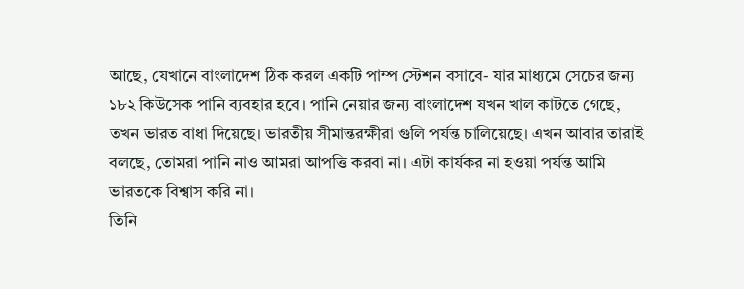আছে, যেখানে বাংলাদেশ ঠিক করল একটি পাম্প স্টেশন বসাবে- যার মাধ্যমে সেচের জন্য ১৮২ কিউসেক পানি ব্যবহার হবে। পানি নেয়ার জন্য বাংলাদেশ যখন খাল কাটতে গেছে, তখন ভারত বাধা দিয়েছে। ভারতীয় সীমান্তরক্ষীরা গুলি পর্যন্ত চালিয়েছে। এখন আবার তারাই বলছে, তোমরা পানি নাও আমরা আপত্তি করবা না। এটা কার্যকর না হওয়া পর্যন্ত আমি ভারতকে বিশ্বাস করি না।
তিনি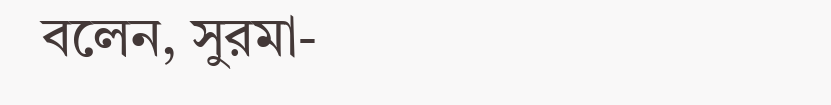বলেন, সুরমা-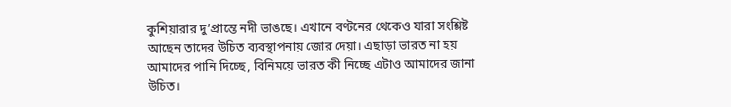কুশিয়ারার দু’প্রান্তে নদী ভাঙছে। এখানে বণ্টনের থেকেও যারা সংশ্লিষ্ট আছেন তাদের উচিত ব্যবস্থাপনায় জোর দেয়া। এছাড়া ভারত না হয় আমাদের পানি দিচ্ছে, বিনিময়ে ভারত কী নিচ্ছে এটাও আমাদের জানা উচিত।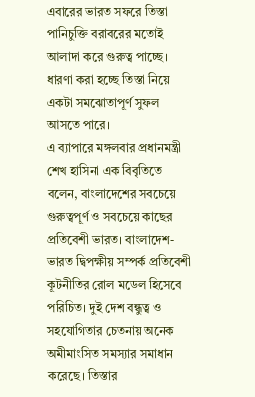এবারের ভারত সফরে তিস্তা পানিচুক্তি বরাবরের মতোই আলাদা করে গুরুত্ব পাচ্ছে। ধারণা করা হচ্ছে তিস্তা নিয়ে একটা সমঝোতাপূর্ণ সুফল আসতে পারে।
এ ব্যাপারে মঙ্গলবার প্রধানমন্ত্রী শেখ হাসিনা এক বিবৃতিতে বলেন, বাংলাদেশের সবচেয়ে গুরুত্বপূর্ণ ও সবচেয়ে কাছের প্রতিবেশী ভারত। বাংলাদেশ-ভারত দ্বিপক্ষীয় সম্পর্ক প্রতিবেশী কূটনীতির রোল মডেল হিসেবে পরিচিত। দুই দেশ বন্ধুত্ব ও সহযোগিতার চেতনায় অনেক অমীমাংসিত সমস্যার সমাধান করেছে। তিস্তার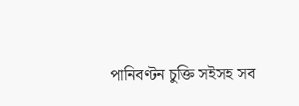পানিবণ্টন চুক্তি সইসহ সব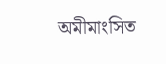অমীমাংসিত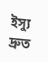ইস্যু দ্রুত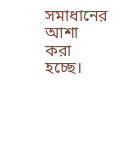সমাধানের আশা করা হচ্ছে।